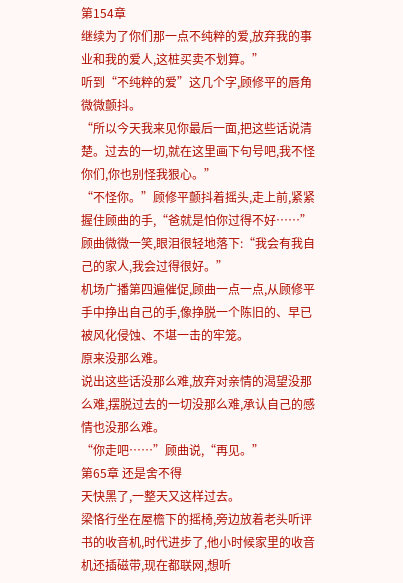第154章
继续为了你们那一点不纯粹的爱,放弃我的事业和我的爱人,这桩买卖不划算。”
听到“不纯粹的爱”这几个字,顾修平的唇角微微颤抖。
“所以今天我来见你最后一面,把这些话说清楚。过去的一切,就在这里画下句号吧,我不怪你们,你也别怪我狠心。”
“不怪你。”顾修平颤抖着摇头,走上前,紧紧握住顾曲的手,“爸就是怕你过得不好……”
顾曲微微一笑,眼泪很轻地落下:“我会有我自己的家人,我会过得很好。”
机场广播第四遍催促,顾曲一点一点,从顾修平手中挣出自己的手,像挣脱一个陈旧的、早已被风化侵蚀、不堪一击的牢笼。
原来没那么难。
说出这些话没那么难,放弃对亲情的渴望没那么难,摆脱过去的一切没那么难,承认自己的感情也没那么难。
“你走吧……”顾曲说,“再见。”
第65章 还是舍不得
天快黑了,一整天又这样过去。
梁恪行坐在屋檐下的摇椅,旁边放着老头听评书的收音机,时代进步了,他小时候家里的收音机还插磁带,现在都联网,想听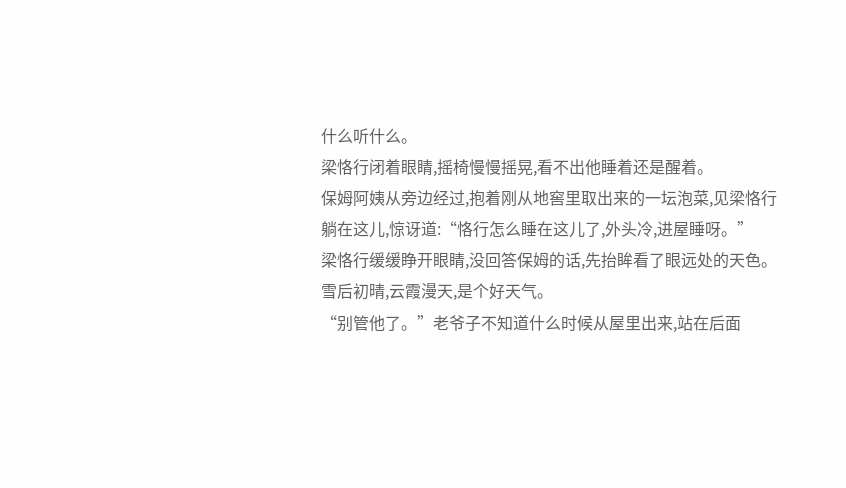什么听什么。
梁恪行闭着眼睛,摇椅慢慢摇晃,看不出他睡着还是醒着。
保姆阿姨从旁边经过,抱着刚从地窖里取出来的一坛泡菜,见梁恪行躺在这儿,惊讶道:“恪行怎么睡在这儿了,外头冷,进屋睡呀。”
梁恪行缓缓睁开眼睛,没回答保姆的话,先抬眸看了眼远处的天色。
雪后初晴,云霞漫天,是个好天气。
“别管他了。”老爷子不知道什么时候从屋里出来,站在后面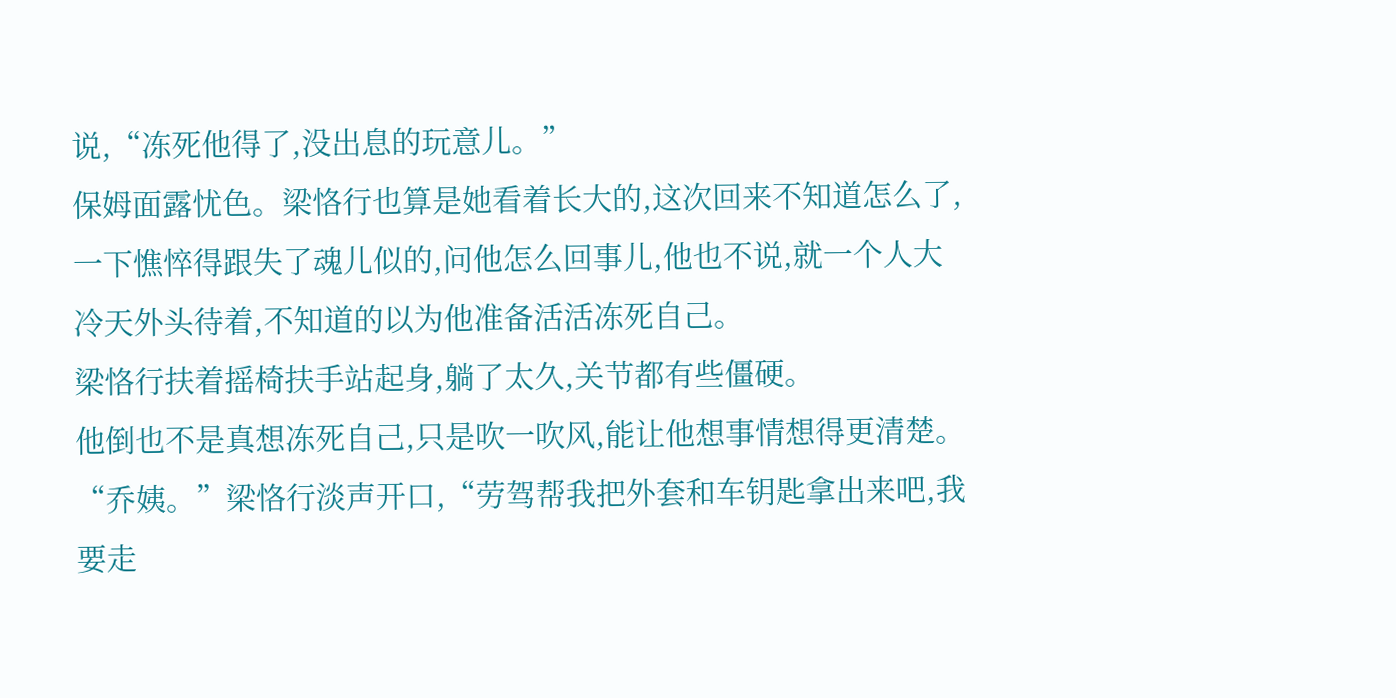说,“冻死他得了,没出息的玩意儿。”
保姆面露忧色。梁恪行也算是她看着长大的,这次回来不知道怎么了,一下憔悴得跟失了魂儿似的,问他怎么回事儿,他也不说,就一个人大冷天外头待着,不知道的以为他准备活活冻死自己。
梁恪行扶着摇椅扶手站起身,躺了太久,关节都有些僵硬。
他倒也不是真想冻死自己,只是吹一吹风,能让他想事情想得更清楚。
“乔姨。”梁恪行淡声开口,“劳驾帮我把外套和车钥匙拿出来吧,我要走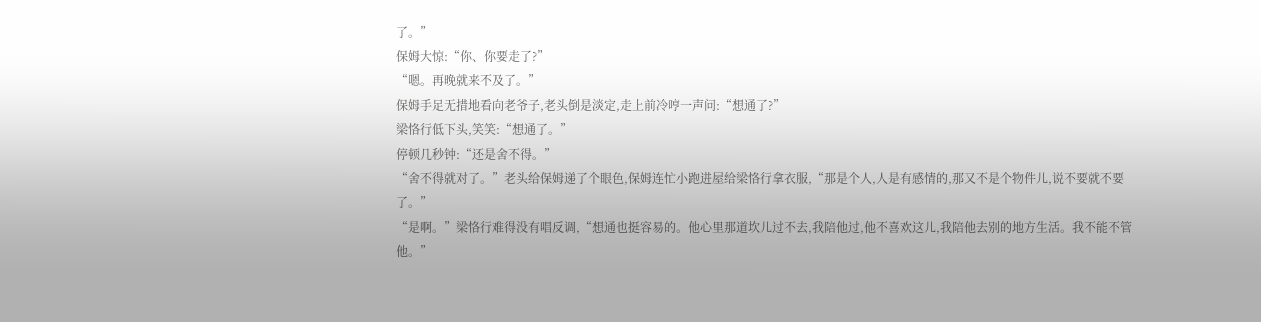了。”
保姆大惊:“你、你要走了?”
“嗯。再晚就来不及了。”
保姆手足无措地看向老爷子,老头倒是淡定,走上前冷哼一声问:“想通了?”
梁恪行低下头,笑笑:“想通了。”
停顿几秒钟:“还是舍不得。”
“舍不得就对了。”老头给保姆递了个眼色,保姆连忙小跑进屋给梁恪行拿衣服,“那是个人,人是有感情的,那又不是个物件儿,说不要就不要了。”
“是啊。”梁恪行难得没有唱反调,“想通也挺容易的。他心里那道坎儿过不去,我陪他过,他不喜欢这儿,我陪他去别的地方生活。我不能不管他。”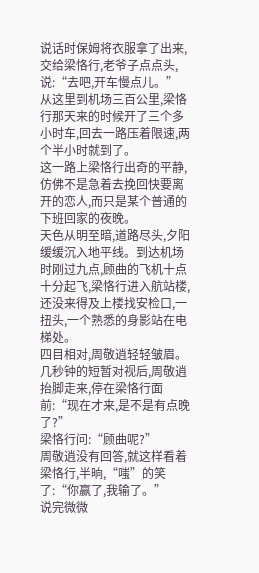说话时保姆将衣服拿了出来,交给梁恪行,老爷子点点头,说:“去吧,开车慢点儿。”
从这里到机场三百公里,梁恪行那天来的时候开了三个多小时车,回去一路压着限速,两个半小时就到了。
这一路上梁恪行出奇的平静,仿佛不是急着去挽回快要离开的恋人,而只是某个普通的下班回家的夜晚。
天色从明至暗,道路尽头,夕阳缓缓沉入地平线。到达机场时刚过九点,顾曲的飞机十点十分起飞,梁恪行进入航站楼,还没来得及上楼找安检口,一扭头,一个熟悉的身影站在电梯处。
四目相对,周敬逍轻轻皱眉。
几秒钟的短暂对视后,周敬逍抬脚走来,停在梁恪行面前:“现在才来,是不是有点晚了?”
梁恪行问:“顾曲呢?”
周敬逍没有回答,就这样看着梁恪行,半晌,“嗤”的笑了:“你赢了,我输了。”
说完微微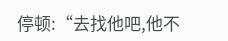停顿:“去找他吧,他不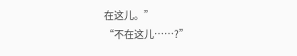在这儿。”
“不在这儿……?”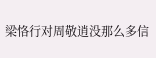梁恪行对周敬逍没那么多信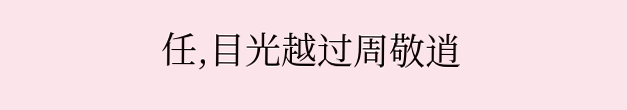任,目光越过周敬逍